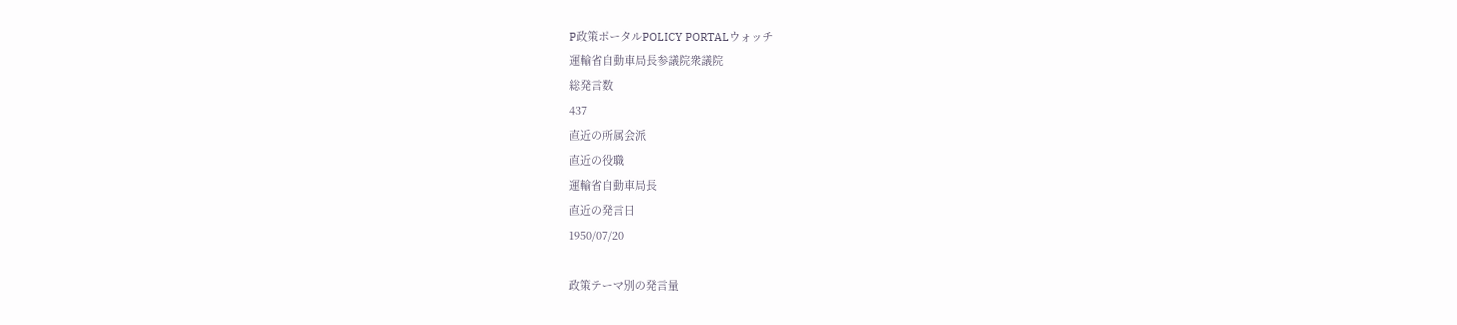P政策ポータルPOLICY PORTALウォッチ
運輸省自動車局長参議院衆議院
総発言数
437
直近の所属会派
直近の役職
運輸省自動車局長
直近の発言日
1950/07/20

政策テーマ別の発言量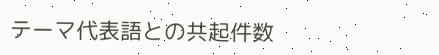テーマ代表語との共起件数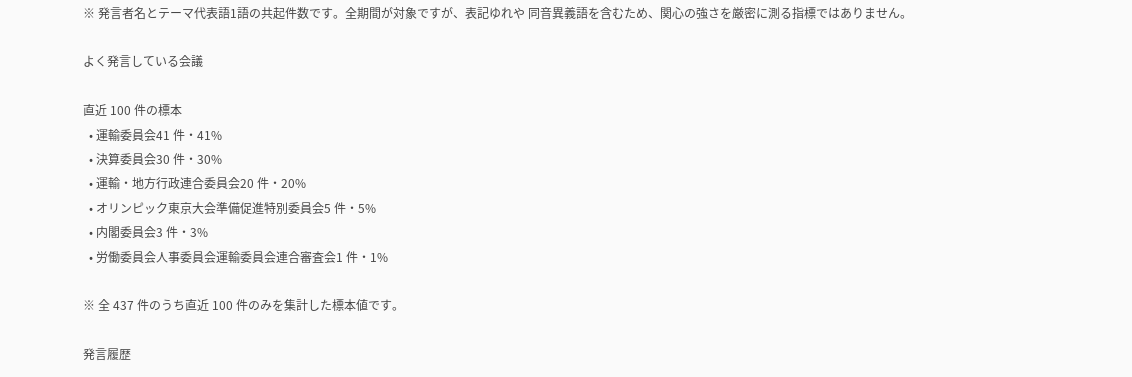※ 発言者名とテーマ代表語1語の共起件数です。全期間が対象ですが、表記ゆれや 同音異義語を含むため、関心の強さを厳密に測る指標ではありません。

よく発言している会議

直近 100 件の標本
  • 運輸委員会41 件・41%
  • 決算委員会30 件・30%
  • 運輸・地方行政連合委員会20 件・20%
  • オリンピック東京大会準備促進特別委員会5 件・5%
  • 内閣委員会3 件・3%
  • 労働委員会人事委員会運輸委員会連合審査会1 件・1%

※ 全 437 件のうち直近 100 件のみを集計した標本値です。

発言履歴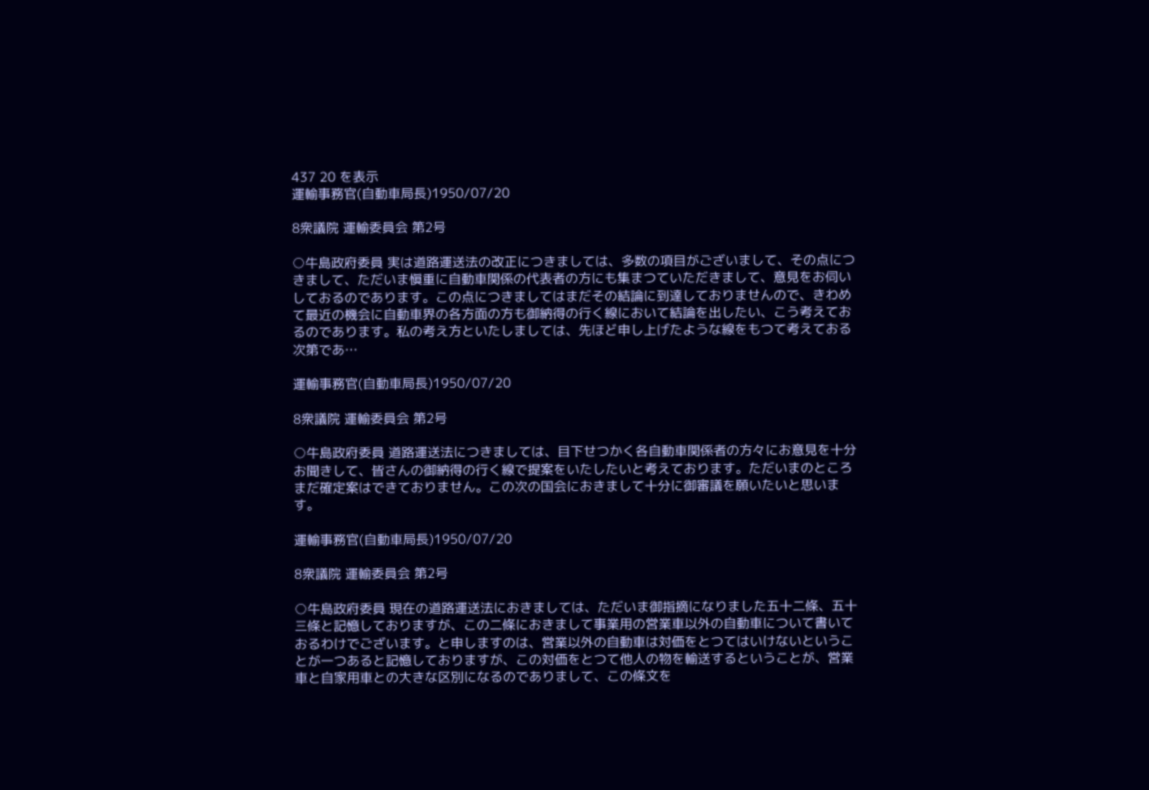437 20 を表示
運輸事務官(自動車局長)1950/07/20

8衆議院 運輸委員会 第2号

○牛島政府委員 実は道路運送法の改正につきましては、多数の項目がございまして、その点につきまして、ただいま愼重に自動車関係の代表者の方にも集まつていただきまして、意見をお伺いしておるのであります。この点につきましてはまだその結論に到達しておりませんので、きわめて最近の機会に自動車界の各方面の方も御納得の行く線において結論を出したい、こう考えておるのであります。私の考え方といたしましては、先ほど申し上げたような線をもつて考えておる次第であ…

運輸事務官(自動車局長)1950/07/20

8衆議院 運輸委員会 第2号

○牛島政府委員 道路運送法につきましては、目下せつかく各自動車関係者の方々にお意見を十分お聞きして、皆さんの御納得の行く線で提案をいたしたいと考えております。ただいまのところまだ確定案はできておりません。この次の国会におきまして十分に御審議を願いたいと思います。

運輸事務官(自動車局長)1950/07/20

8衆議院 運輸委員会 第2号

○牛島政府委員 現在の道路運送法におきましては、ただいま御指摘になりました五十二條、五十三條と記憶しておりますが、この二條におきまして事業用の営業車以外の自動車について書いておるわけでございます。と申しますのは、営業以外の自動車は対価をとつてはいけないということが一つあると記憶しておりますが、この対価をとつて他人の物を輸送するということが、営業車と自家用車との大きな区別になるのでありまして、この條文を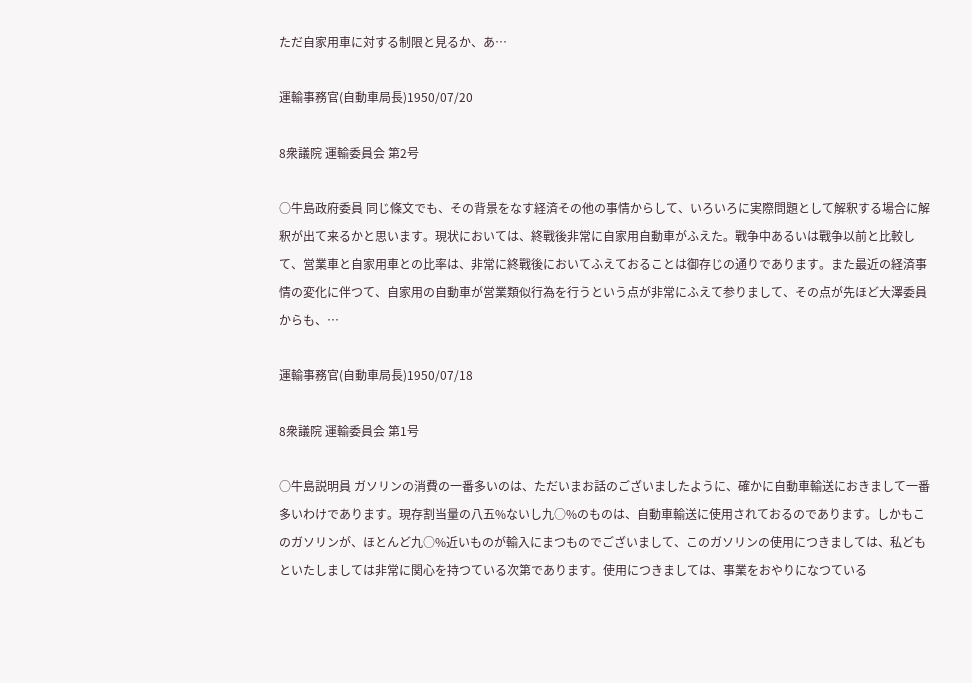ただ自家用車に対する制限と見るか、あ…

運輸事務官(自動車局長)1950/07/20

8衆議院 運輸委員会 第2号

○牛島政府委員 同じ條文でも、その背景をなす経済その他の事情からして、いろいろに実際問題として解釈する場合に解釈が出て来るかと思います。現状においては、終戰後非常に自家用自動車がふえた。戰争中あるいは戰争以前と比較して、営業車と自家用車との比率は、非常に終戰後においてふえておることは御存じの通りであります。また最近の経済事情の変化に伴つて、自家用の自動車が営業類似行為を行うという点が非常にふえて参りまして、その点が先ほど大澤委員からも、…

運輸事務官(自動車局長)1950/07/18

8衆議院 運輸委員会 第1号

○牛島説明員 ガソリンの消費の一番多いのは、ただいまお話のございましたように、確かに自動車輸送におきまして一番多いわけであります。現存割当量の八五%ないし九○%のものは、自動車輸送に使用されておるのであります。しかもこのガソリンが、ほとんど九○%近いものが輸入にまつものでございまして、このガソリンの使用につきましては、私どもといたしましては非常に関心を持つている次第であります。使用につきましては、事業をおやりになつている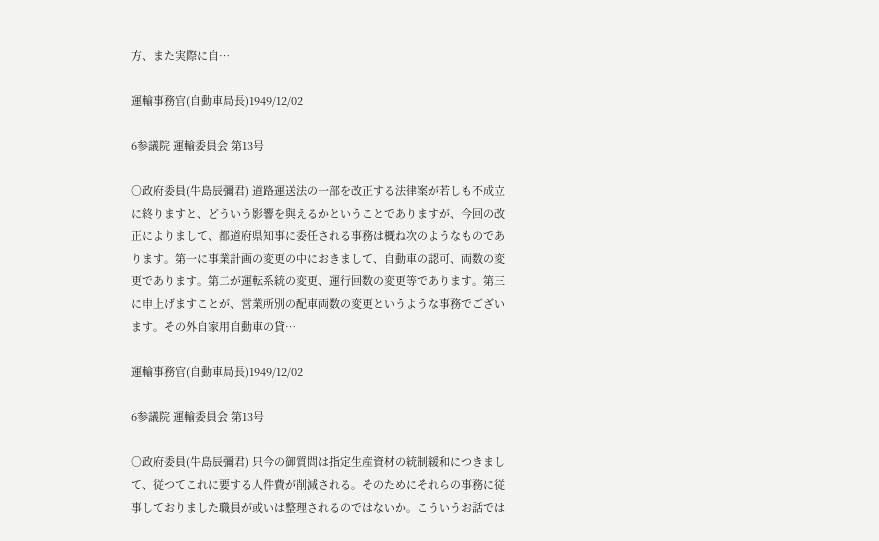方、また実際に自…

運輸事務官(自動車局長)1949/12/02

6参議院 運輸委員会 第13号

○政府委員(牛島辰彌君) 道路運送法の一部を改正する法律案が若しも不成立に終りますと、どういう影響を與えるかということでありますが、今回の改正によりまして、都道府県知事に委任される事務は概ね次のようなものであります。第一に事業計画の変更の中におきまして、自動車の認可、両数の変更であります。第二が運転系統の変更、運行回数の変更等であります。第三に申上げますことが、営業所別の配車両数の変更というような事務でございます。その外自家用自動車の貸…

運輸事務官(自動車局長)1949/12/02

6参議院 運輸委員会 第13号

○政府委員(牛島辰彌君) 只今の御質問は指定生産資材の統制緩和につきまして、従つてこれに要する人件費が削減される。そのためにそれらの事務に従事しておりました職員が或いは整理されるのではないか。こういうお話では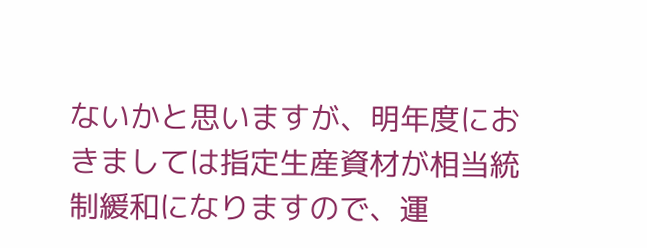ないかと思いますが、明年度におきましては指定生産資材が相当統制緩和になりますので、運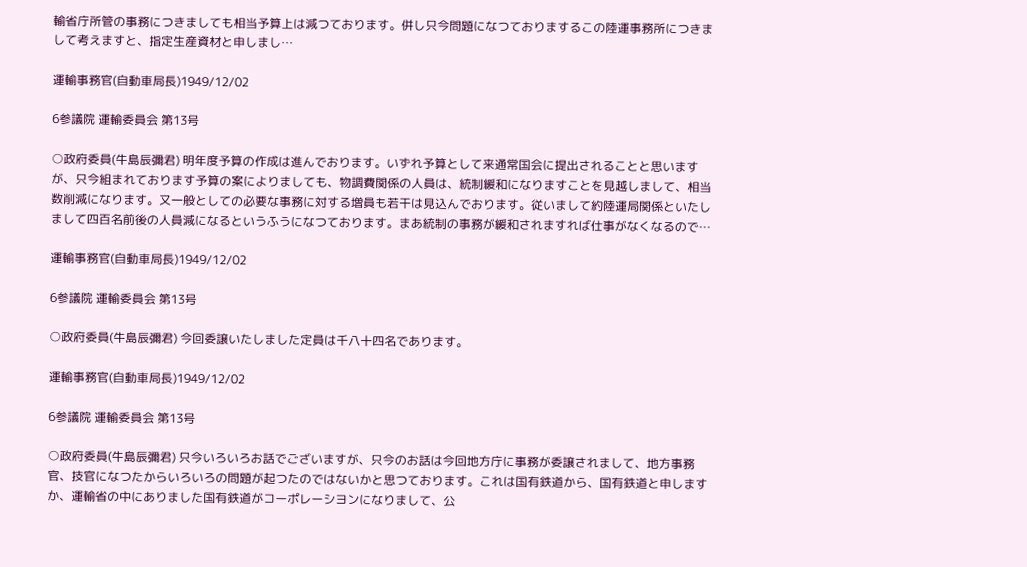輸省庁所管の事務につきましても相当予算上は減つております。併し只今問題になつておりまするこの陸運事務所につきまして考えますと、指定生産資材と申しまし…

運輸事務官(自動車局長)1949/12/02

6参議院 運輸委員会 第13号

○政府委員(牛島辰彌君) 明年度予算の作成は進んでおります。いずれ予算として来通常国会に提出されることと思いますが、只今組まれております予算の案によりましても、物調費関係の人員は、統制緩和になりますことを見越しまして、相当数削減になります。又一般としての必要な事務に対する増員も若干は見込んでおります。従いまして約陸運局関係といたしまして四百名前後の人員減になるというふうになつております。まあ統制の事務が緩和されますれば仕事がなくなるので…

運輸事務官(自動車局長)1949/12/02

6参議院 運輸委員会 第13号

○政府委員(牛島辰彌君) 今回委譲いたしました定員は千八十四名であります。

運輸事務官(自動車局長)1949/12/02

6参議院 運輸委員会 第13号

○政府委員(牛島辰彌君) 只今いろいろお話でございますが、只今のお話は今回地方庁に事務が委譲されまして、地方事務官、技官になつたからいろいろの問題が起つたのではないかと思つております。これは国有鉄道から、国有鉄道と申しますか、運輸省の中にありました国有鉄道がコーポレーシヨンになりまして、公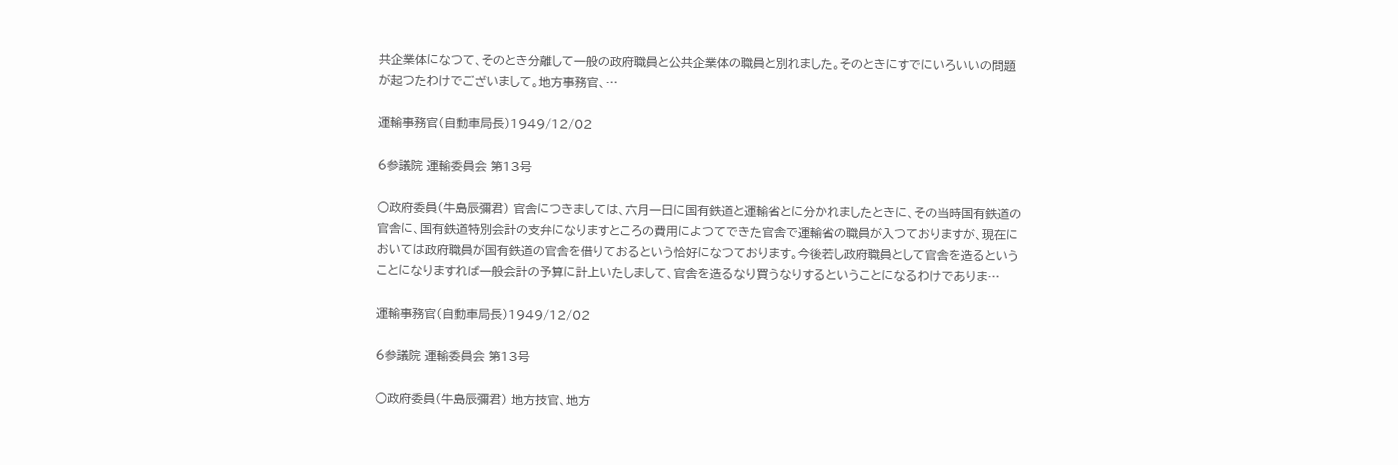共企業体になつて、そのとき分離して一般の政府職員と公共企業体の職員と別れました。そのときにすでにいろいいの問題が起つたわけでございまして。地方事務官、…

運輸事務官(自動車局長)1949/12/02

6参議院 運輸委員会 第13号

○政府委員(牛島辰彌君) 官舎につきましては、六月一日に国有鉄道と運輸省とに分かれましたときに、その当時国有鉄道の官舎に、国有鉄道特別会計の支弁になりますところの費用によつてできた官舎で運輸省の職員が入つておりますが、現在においては政府職員が国有鉄道の官舎を借りておるという恰好になつております。今後若し政府職員として官舎を造るということになりますれば一般会計の予算に計上いたしまして、官舎を造るなり買うなりするということになるわけでありま…

運輸事務官(自動車局長)1949/12/02

6参議院 運輸委員会 第13号

○政府委員(牛島辰彌君) 地方技官、地方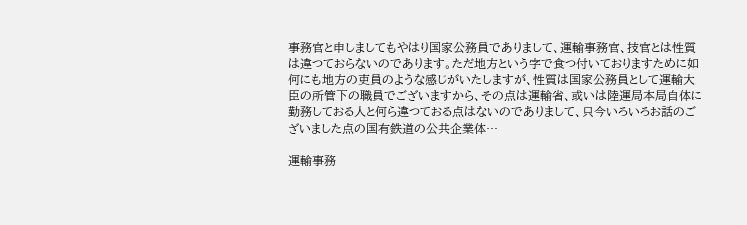事務官と申しましてもやはり国家公務員でありまして、運輸事務官、技官とは性質は違つておらないのであります。ただ地方という字で食つ付いておりますために如何にも地方の吏員のような感じがいたしますが、性質は国家公務員として運輸大臣の所管下の職員でございますから、その点は運輸省、或いは陸運局本局自体に勤務しておる人と何ら違つておる点はないのでありまして、只今いろいろお話のございました点の国有鉄道の公共企業体…

運輸事務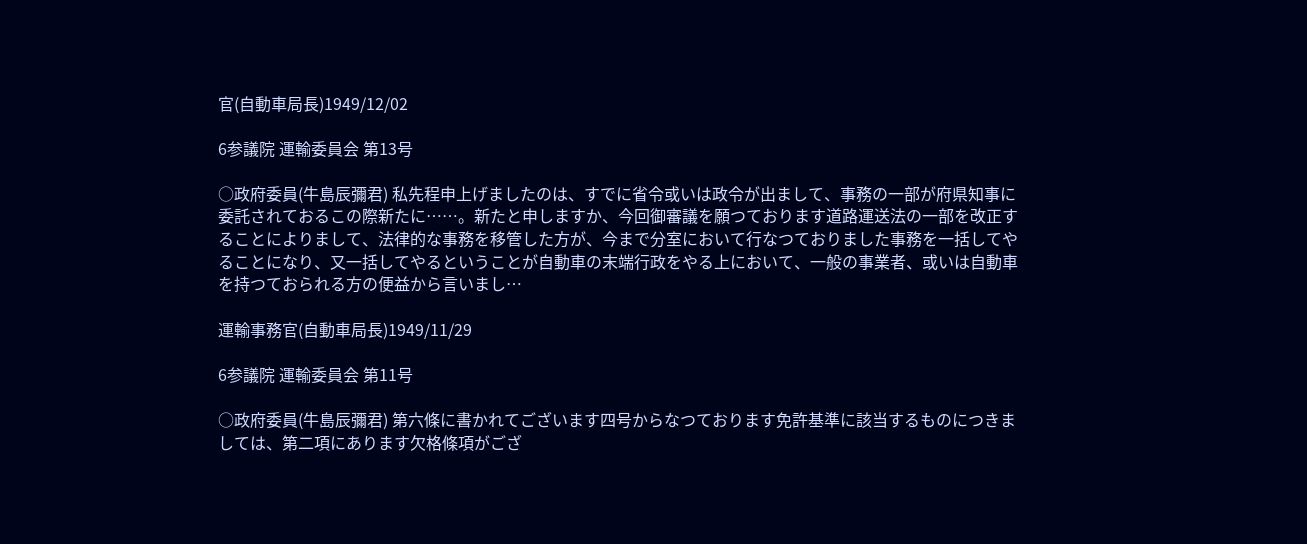官(自動車局長)1949/12/02

6参議院 運輸委員会 第13号

○政府委員(牛島辰彌君) 私先程申上げましたのは、すでに省令或いは政令が出まして、事務の一部が府県知事に委託されておるこの際新たに……。新たと申しますか、今回御審議を願つております道路運送法の一部を改正することによりまして、法律的な事務を移管した方が、今まで分室において行なつておりました事務を一括してやることになり、又一括してやるということが自動車の末端行政をやる上において、一般の事業者、或いは自動車を持つておられる方の便益から言いまし…

運輸事務官(自動車局長)1949/11/29

6参議院 運輸委員会 第11号

○政府委員(牛島辰彌君) 第六條に書かれてございます四号からなつております免許基準に該当するものにつきましては、第二項にあります欠格條項がござ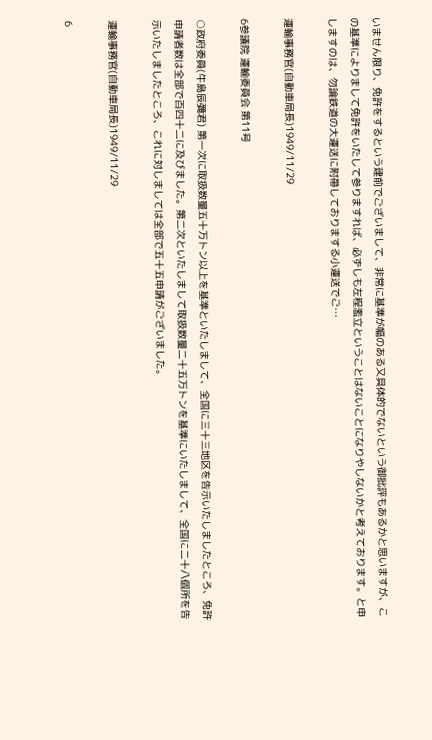いません限り、免許をするという建前でございまして、非常に基準が幅のある又具体的でないという御批評もあるかと思いますが、この基準によりまして免許をいたして参りますれば、必ずしも左程濫立ということはないことになりやしないかと考えております。と申しますのは、勿論鉄道の大運送に附帶しておりまする小運送でご…

運輸事務官(自動車局長)1949/11/29

6参議院 運輸委員会 第11号

○政府委員(牛島辰彌君) 第一次に取扱数量五十万トン以上を基準といたしまして、全国に三十三地区を告示いたしましたところ、免許申請者数は全部で百四十二に及びました。第二次といたしまして取扱数量二十五万トンを基準にいたしまして、全国に二十八個所を告示いたしましたところ、これに対しましては全部で五十五申請がございました。

運輸事務官(自動車局長)1949/11/29

6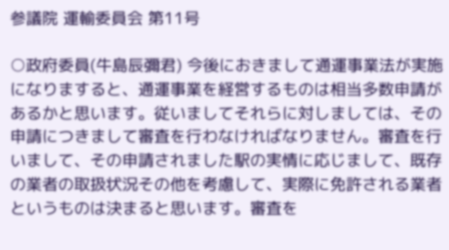参議院 運輸委員会 第11号

○政府委員(牛島辰彌君) 今後におきまして通運事業法が実施になりますると、通運事業を経営するものは相当多数申請があるかと思います。従いましてそれらに対しましては、その申請につきまして審査を行わなければなりません。審査を行いまして、その申請されました駅の実情に応じまして、既存の業者の取扱状況その他を考慮して、実際に免許される業者というものは決まると思います。審査を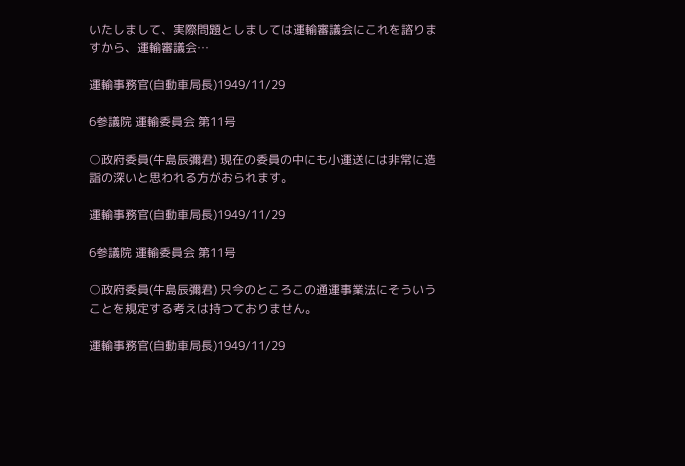いたしまして、実際問題としましては運輸審議会にこれを諮りますから、運輸審議会…

運輸事務官(自動車局長)1949/11/29

6参議院 運輸委員会 第11号

○政府委員(牛島辰彌君) 現在の委員の中にも小運送には非常に造詣の深いと思われる方がおられます。

運輸事務官(自動車局長)1949/11/29

6参議院 運輸委員会 第11号

○政府委員(牛島辰彌君) 只今のところこの通運事業法にそういうことを規定する考えは持つておりません。

運輸事務官(自動車局長)1949/11/29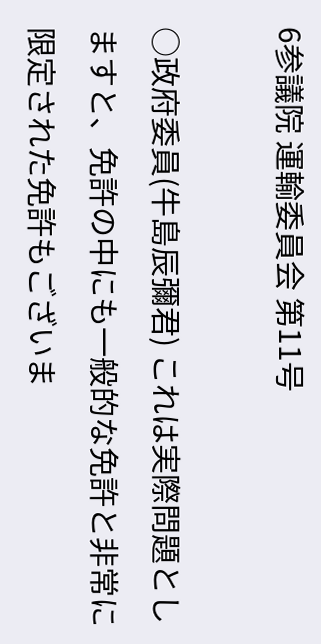6参議院 運輸委員会 第11号

○政府委員(牛島辰彌君) これは実際問題としますと、免許の中にも一般的な免許と非常に限定された免許もございま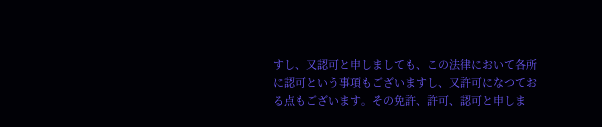すし、又認可と申しましても、この法律において各所に認可という事項もございますし、又許可になつておる点もございます。その免許、許可、認可と申しま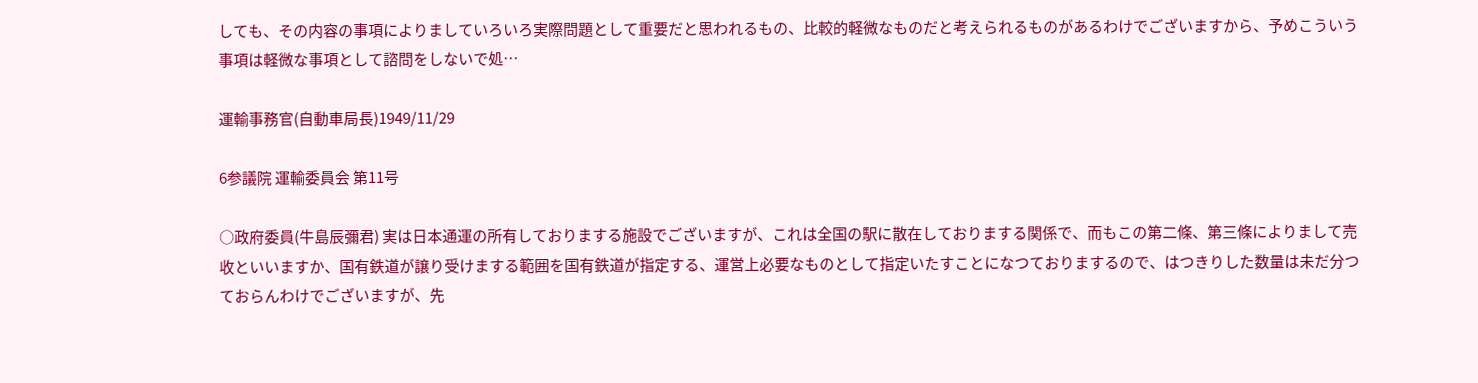しても、その内容の事項によりましていろいろ実際問題として重要だと思われるもの、比較的軽微なものだと考えられるものがあるわけでございますから、予めこういう事項は軽微な事項として諮問をしないで処…

運輸事務官(自動車局長)1949/11/29

6参議院 運輸委員会 第11号

○政府委員(牛島辰彌君) 実は日本通運の所有しておりまする施設でございますが、これは全国の駅に散在しておりまする関係で、而もこの第二條、第三條によりまして売收といいますか、国有鉄道が譲り受けまする範囲を国有鉄道が指定する、運営上必要なものとして指定いたすことになつておりまするので、はつきりした数量は未だ分つておらんわけでございますが、先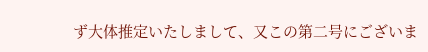ず大体推定いたしまして、又この第二号にございま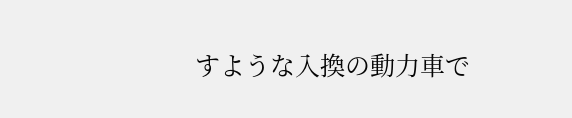すような入換の動力車で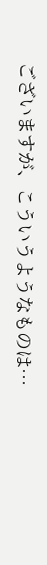ございますが、こういうようなものは…